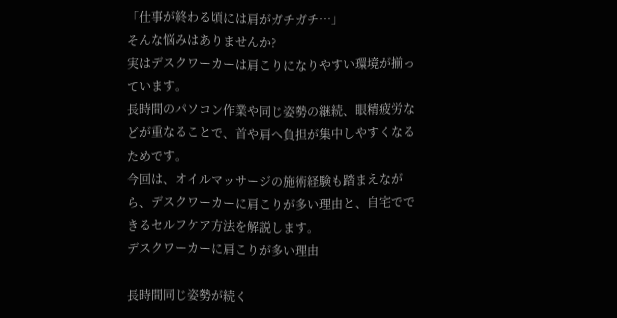「仕事が終わる頃には肩がガチガチ…」
そんな悩みはありませんか?
実はデスクワーカーは肩こりになりやすい環境が揃っています。
長時間のパソコン作業や同じ姿勢の継続、眼精疲労などが重なることで、首や肩へ負担が集中しやすくなるためです。
今回は、オイルマッサージの施術経験も踏まえながら、デスクワーカーに肩こりが多い理由と、自宅でできるセルフケア方法を解説します。
デスクワーカーに肩こりが多い理由

長時間同じ姿勢が続く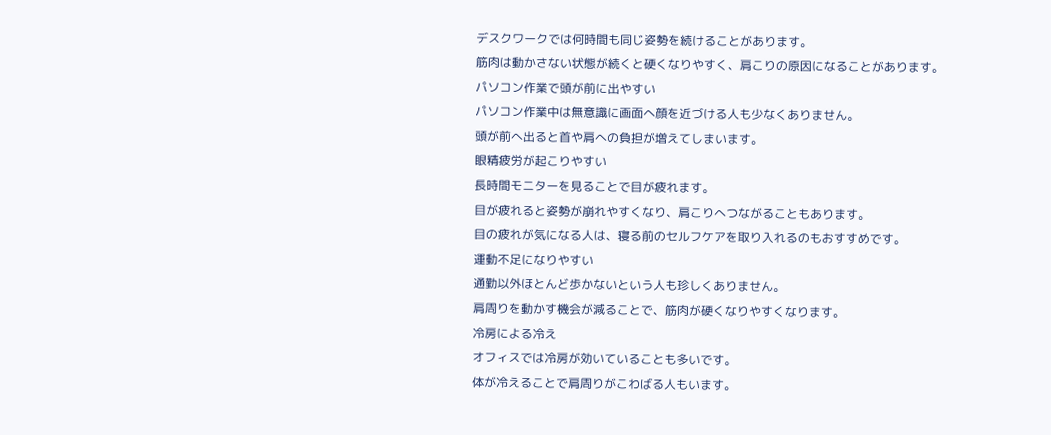デスクワークでは何時間も同じ姿勢を続けることがあります。
筋肉は動かさない状態が続くと硬くなりやすく、肩こりの原因になることがあります。
パソコン作業で頭が前に出やすい
パソコン作業中は無意識に画面へ顔を近づける人も少なくありません。
頭が前へ出ると首や肩への負担が増えてしまいます。
眼精疲労が起こりやすい
長時間モニターを見ることで目が疲れます。
目が疲れると姿勢が崩れやすくなり、肩こりへつながることもあります。
目の疲れが気になる人は、寝る前のセルフケアを取り入れるのもおすすめです。
運動不足になりやすい
通勤以外ほとんど歩かないという人も珍しくありません。
肩周りを動かす機会が減ることで、筋肉が硬くなりやすくなります。
冷房による冷え
オフィスでは冷房が効いていることも多いです。
体が冷えることで肩周りがこわばる人もいます。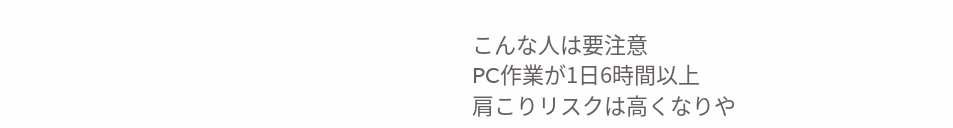こんな人は要注意
PC作業が1日6時間以上
肩こりリスクは高くなりや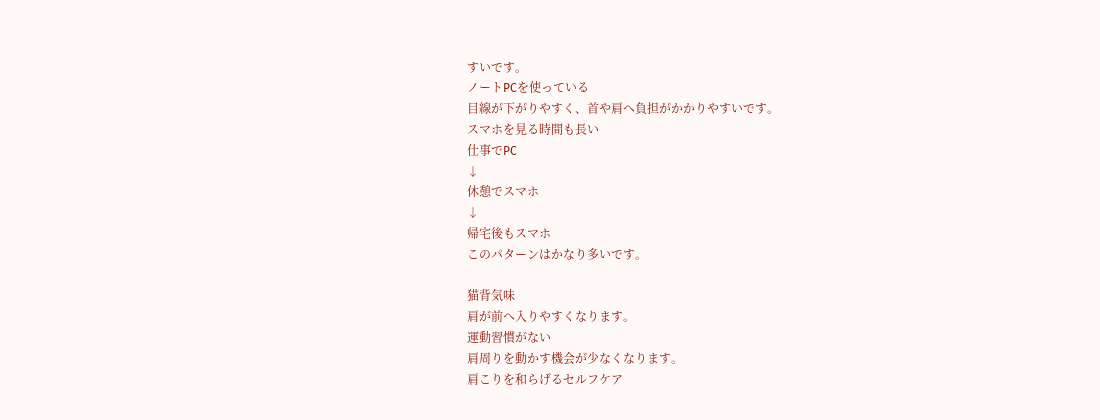すいです。
ノートPCを使っている
目線が下がりやすく、首や肩へ負担がかかりやすいです。
スマホを見る時間も長い
仕事でPC
↓
休憩でスマホ
↓
帰宅後もスマホ
このパターンはかなり多いです。

猫背気味
肩が前へ入りやすくなります。
運動習慣がない
肩周りを動かす機会が少なくなります。
肩こりを和らげるセルフケア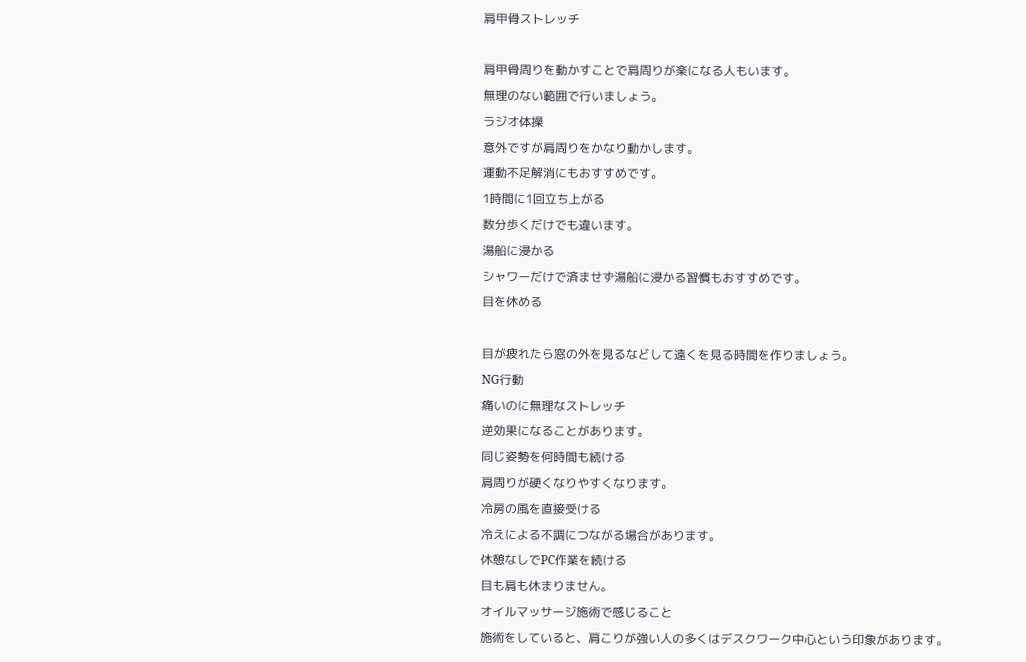肩甲骨ストレッチ

肩甲骨周りを動かすことで肩周りが楽になる人もいます。
無理のない範囲で行いましょう。
ラジオ体操
意外ですが肩周りをかなり動かします。
運動不足解消にもおすすめです。
1時間に1回立ち上がる
数分歩くだけでも違います。
湯船に浸かる
シャワーだけで済ませず湯船に浸かる習慣もおすすめです。
目を休める

目が疲れたら窓の外を見るなどして遠くを見る時間を作りましょう。
NG行動
痛いのに無理なストレッチ
逆効果になることがあります。
同じ姿勢を何時間も続ける
肩周りが硬くなりやすくなります。
冷房の風を直接受ける
冷えによる不調につながる場合があります。
休憩なしでPC作業を続ける
目も肩も休まりません。
オイルマッサージ施術で感じること
施術をしていると、肩こりが強い人の多くはデスクワーク中心という印象があります。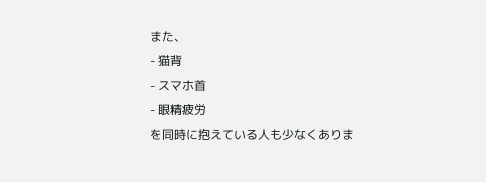また、
- 猫背
- スマホ首
- 眼精疲労
を同時に抱えている人も少なくありま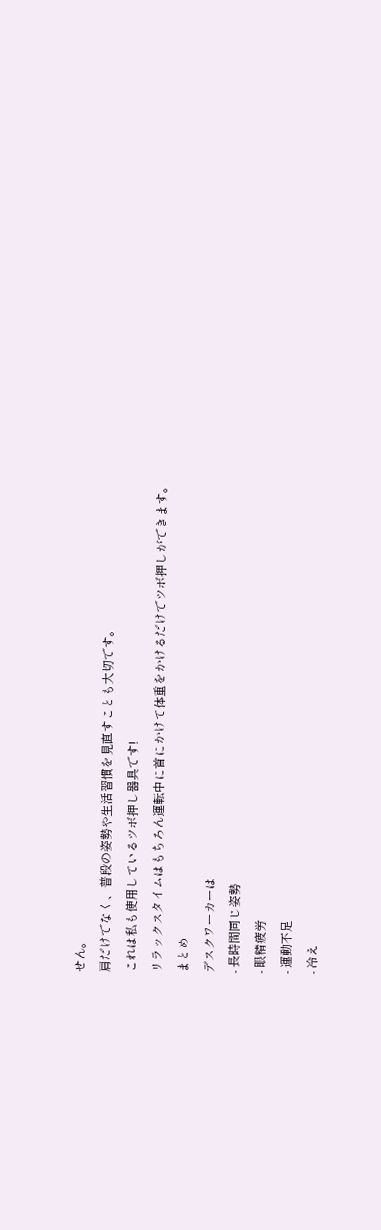せん。
肩だけでなく、普段の姿勢や生活習慣を見直すことも大切です。
これは私も使用しているツボ押し器具です!
リラックスタイムはもちろん運転中に首にかけて体重をかけるだけでツボ押しができます。
まとめ
デスクワーカーは
- 長時間同じ姿勢
- 眼精疲労
- 運動不足
- 冷え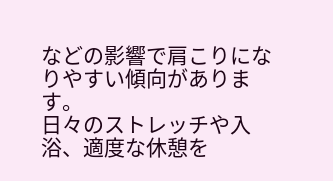などの影響で肩こりになりやすい傾向があります。
日々のストレッチや入浴、適度な休憩を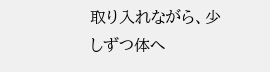取り入れながら、少しずつ体へ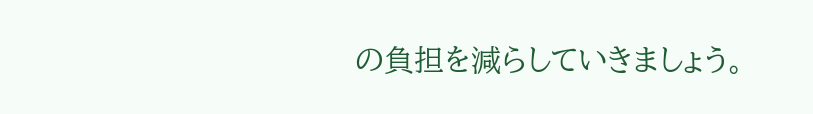の負担を減らしていきましょう。